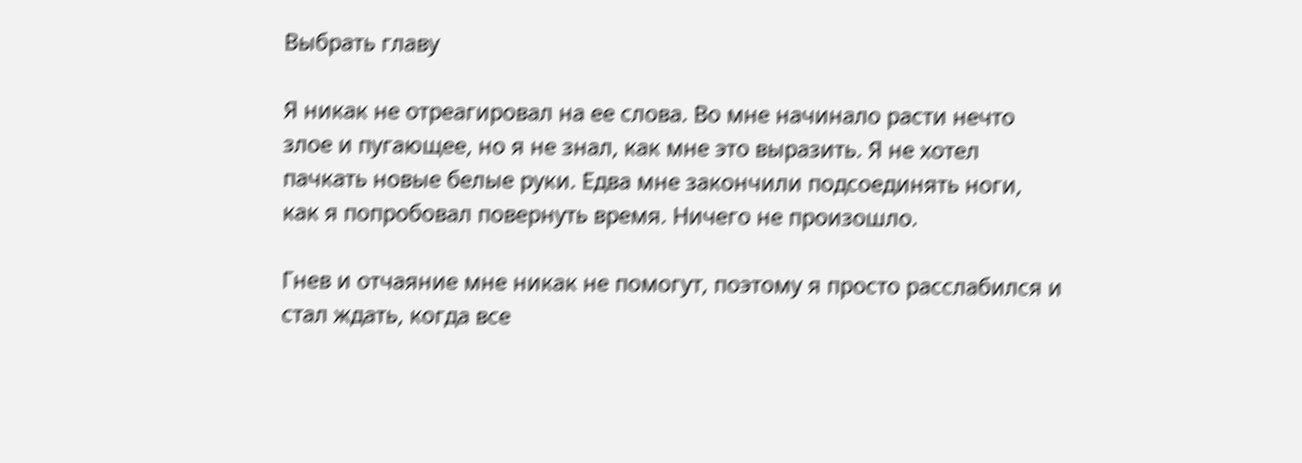Выбрать главу

Я никак не отреагировал на ее слова. Во мне начинало расти нечто злое и пугающее, но я не знал, как мне это выразить. Я не хотел пачкать новые белые руки. Едва мне закончили подсоединять ноги, как я попробовал повернуть время. Ничего не произошло.

Гнев и отчаяние мне никак не помогут, поэтому я просто расслабился и стал ждать, когда все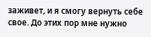заживет, и я смогу вернуть себе свое. До этих пор мне нужно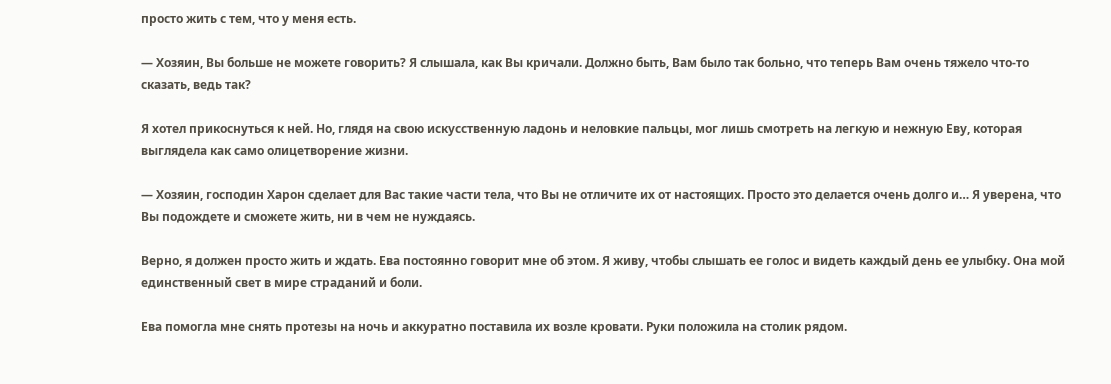просто жить с тем, что у меня есть.

— Хозяин, Вы больше не можете говорить? Я слышала, как Вы кричали. Должно быть, Вам было так больно, что теперь Вам очень тяжело что-то сказать, ведь так?

Я хотел прикоснуться к ней. Но, глядя на свою искусственную ладонь и неловкие пальцы, мог лишь смотреть на легкую и нежную Еву, которая выглядела как само олицетворение жизни.

— Хозяин, господин Харон сделает для Вас такие части тела, что Вы не отличите их от настоящих. Просто это делается очень долго и… Я уверена, что Вы подождете и сможете жить, ни в чем не нуждаясь.

Верно, я должен просто жить и ждать. Ева постоянно говорит мне об этом. Я живу, чтобы слышать ее голос и видеть каждый день ее улыбку. Она мой единственный свет в мире страданий и боли.

Ева помогла мне снять протезы на ночь и аккуратно поставила их возле кровати. Руки положила на столик рядом.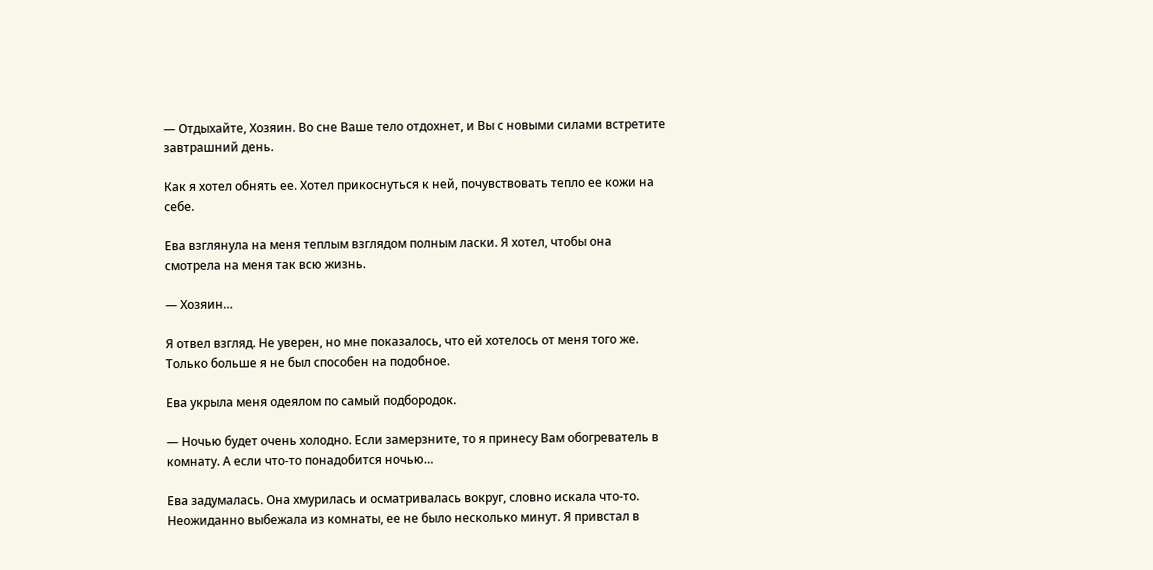— Отдыхайте, Хозяин. Во сне Ваше тело отдохнет, и Вы с новыми силами встретите завтрашний день.

Как я хотел обнять ее. Хотел прикоснуться к ней, почувствовать тепло ее кожи на себе.

Ева взглянула на меня теплым взглядом полным ласки. Я хотел, чтобы она смотрела на меня так всю жизнь.

— Хозяин…

Я отвел взгляд. Не уверен, но мне показалось, что ей хотелось от меня того же. Только больше я не был способен на подобное.

Ева укрыла меня одеялом по самый подбородок.

— Ночью будет очень холодно. Если замерзните, то я принесу Вам обогреватель в комнату. А если что-то понадобится ночью…

Ева задумалась. Она хмурилась и осматривалась вокруг, словно искала что-то. Неожиданно выбежала из комнаты, ее не было несколько минут. Я привстал в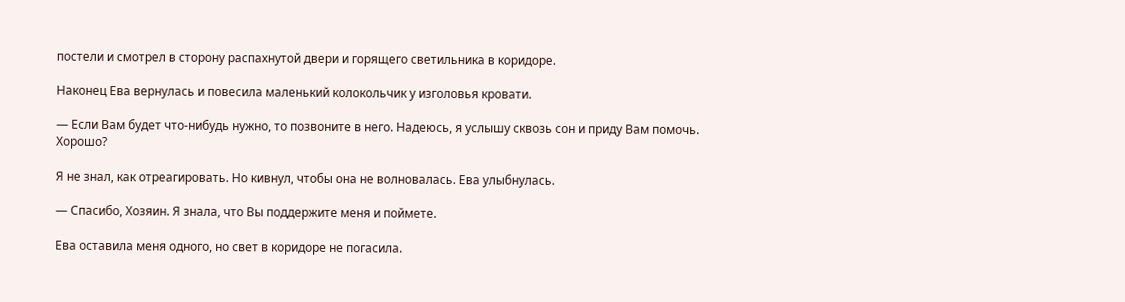постели и смотрел в сторону распахнутой двери и горящего светильника в коридоре.

Наконец Ева вернулась и повесила маленький колокольчик у изголовья кровати.

— Если Вам будет что-нибудь нужно, то позвоните в него. Надеюсь, я услышу сквозь сон и приду Вам помочь. Хорошо?

Я не знал, как отреагировать. Но кивнул, чтобы она не волновалась. Ева улыбнулась.

— Спасибо, Хозяин. Я знала, что Вы поддержите меня и поймете.

Ева оставила меня одного, но свет в коридоре не погасила.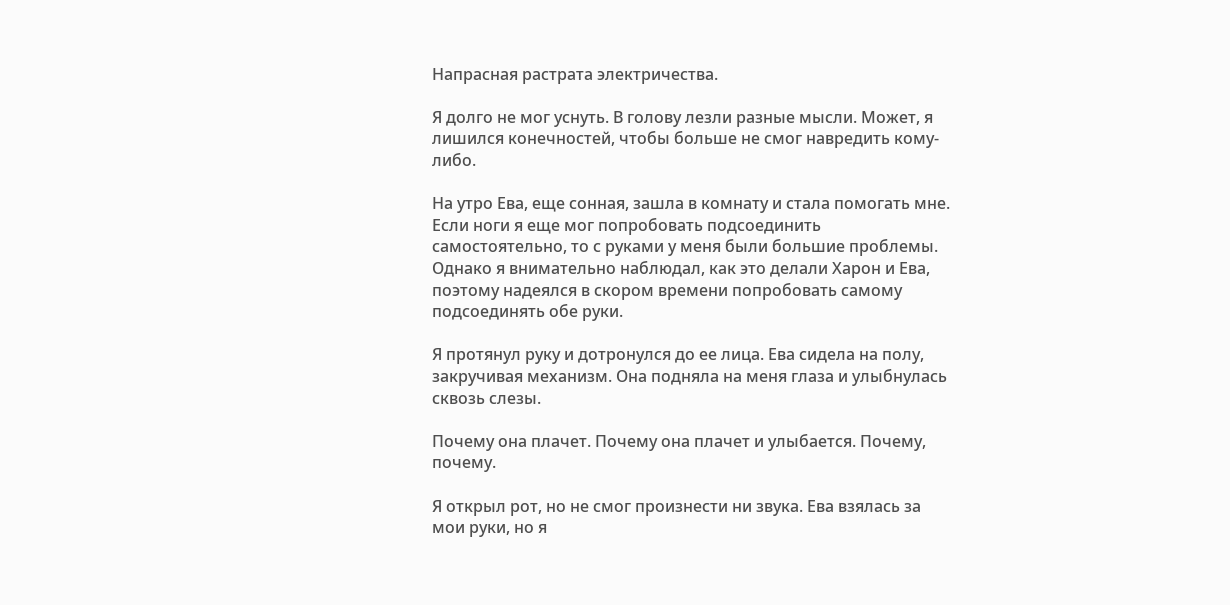Напрасная растрата электричества.

Я долго не мог уснуть. В голову лезли разные мысли. Может, я лишился конечностей, чтобы больше не смог навредить кому-либо.

На утро Ева, еще сонная, зашла в комнату и стала помогать мне. Если ноги я еще мог попробовать подсоединить самостоятельно, то с руками у меня были большие проблемы. Однако я внимательно наблюдал, как это делали Харон и Ева, поэтому надеялся в скором времени попробовать самому подсоединять обе руки.

Я протянул руку и дотронулся до ее лица. Ева сидела на полу, закручивая механизм. Она подняла на меня глаза и улыбнулась сквозь слезы.

Почему она плачет. Почему она плачет и улыбается. Почему, почему.

Я открыл рот, но не смог произнести ни звука. Ева взялась за мои руки, но я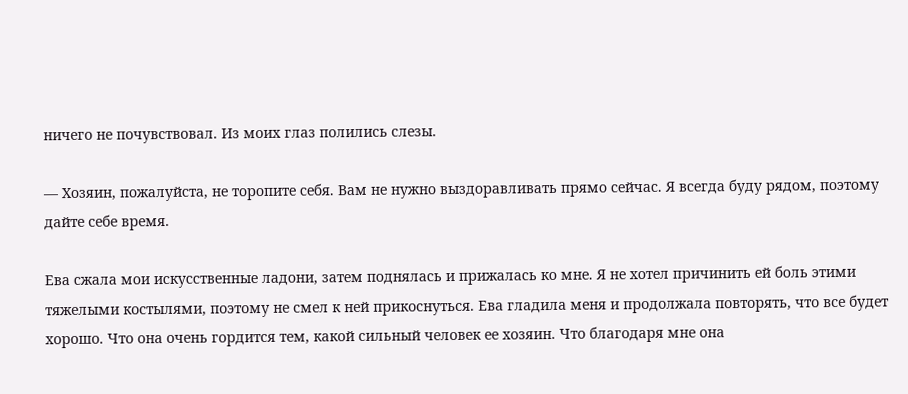ничего не почувствовал. Из моих глаз полились слезы.

— Хозяин, пожалуйста, не торопите себя. Вам не нужно выздоравливать прямо сейчас. Я всегда буду рядом, поэтому дайте себе время.

Ева сжала мои искусственные ладони, затем поднялась и прижалась ко мне. Я не хотел причинить ей боль этими тяжелыми костылями, поэтому не смел к ней прикоснуться. Ева гладила меня и продолжала повторять, что все будет хорошо. Что она очень гордится тем, какой сильный человек ее хозяин. Что благодаря мне она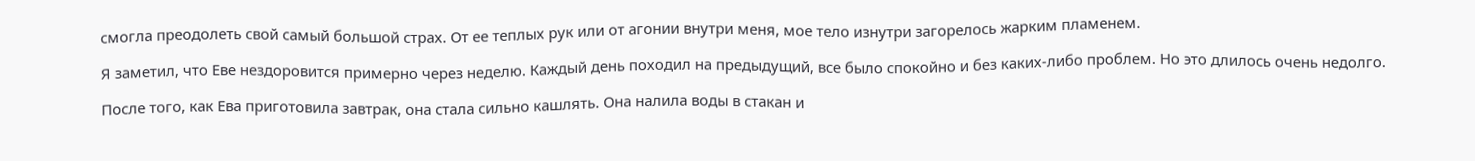смогла преодолеть свой самый большой страх. От ее теплых рук или от агонии внутри меня, мое тело изнутри загорелось жарким пламенем.

Я заметил, что Еве нездоровится примерно через неделю. Каждый день походил на предыдущий, все было спокойно и без каких-либо проблем. Но это длилось очень недолго.

После того, как Ева приготовила завтрак, она стала сильно кашлять. Она налила воды в стакан и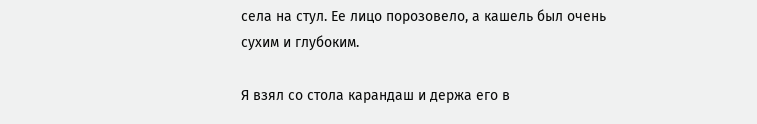села на стул. Ее лицо порозовело, а кашель был очень сухим и глубоким.

Я взял со стола карандаш и держа его в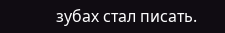зубах стал писать.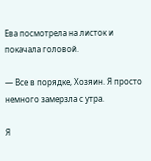Ева посмотрела на листок и покачала головой.

— Все в порядке, Хозяин. Я просто немного замерзла с утра.

Я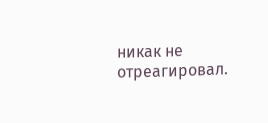никак не отреагировал.